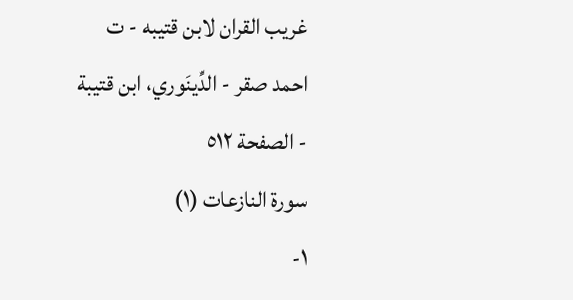غريب القران لابن قتيبه - ت احمد صقر - الدِّينَوري، ابن قتيبة - الصفحة ٥١٢
سورة النازعات (١)
١-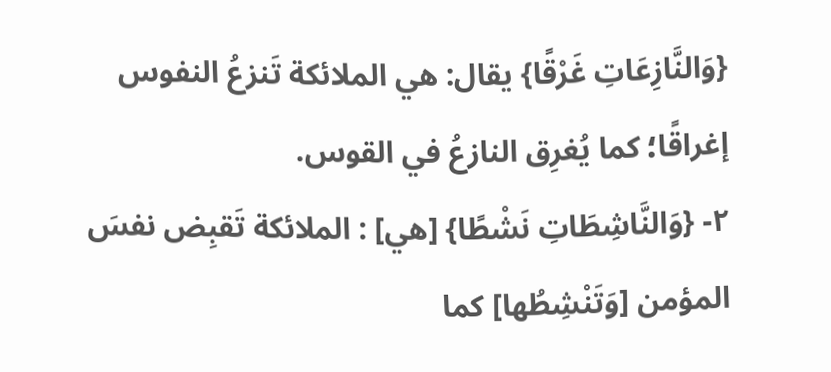{وَالنَّازِعَاتِ غَرْقًا} يقال: هي الملائكة تَنزعُ النفوس إغراقًا؛ كما يُغرِق النازعُ في القوس.
٢- {وَالنَّاشِطَاتِ نَشْطًا} [هي] : الملائكة تَقبِض نفسَ المؤمن [وَتَنْشِطُها] كما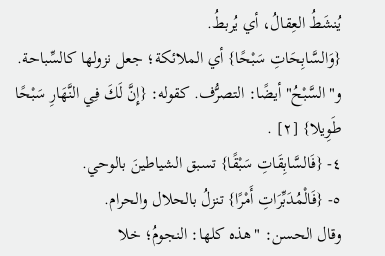يُنشَطُ العِقالُ، أي يُربطُ.
{وَالسَّابِحَاتِ سَبْحًا} أي الملائكة؛ جعل نزولها كالسِّباحة.
و"السَّبْحُ" أيضًا: التصرُّف. كقوله: {إِنَّ لَكَ فِي النَّهَارِ سَبْحًا طَوِيلا} [٢] .
٤- {فَالسَّابِقَاتِ سَبْقًا} تسبق الشياطينَ بالوحي.
٥- {فَالْمُدَبِّرَاتِ أَمْرًا} تنزلُ بالحلال والحرام.
وقال الحسن: "هذه كلها: النجومُ؛ خلا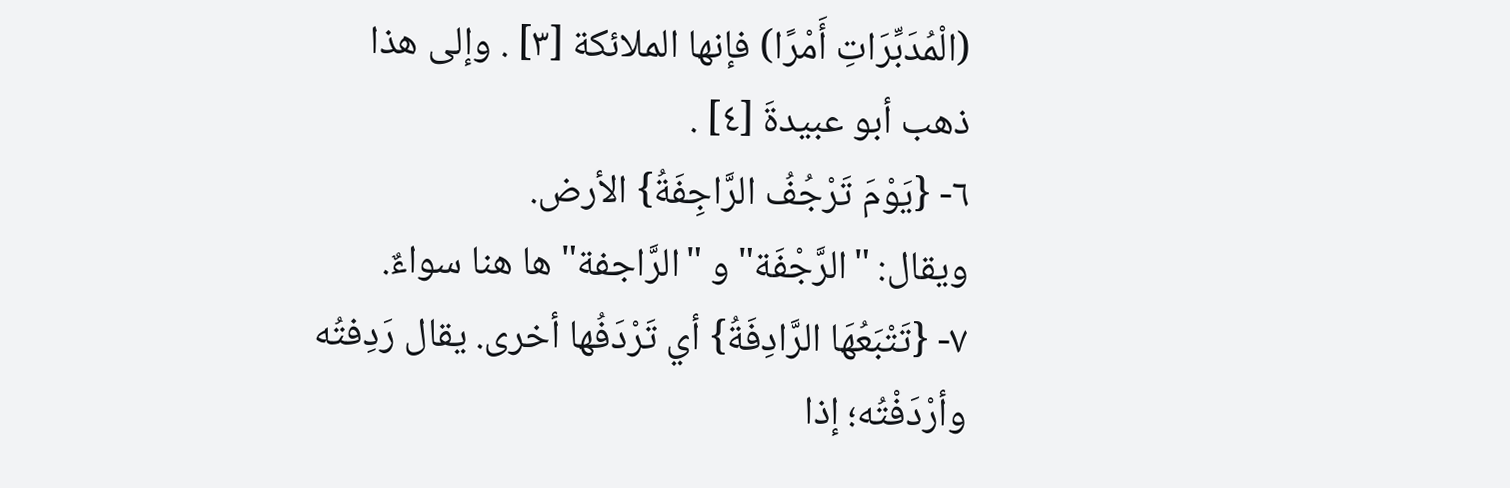(الْمُدَبِّرَاتِ أَمْرًا) فإنها الملائكة [٣] . وإلى هذا ذهب أبو عبيدةَ [٤] .
٦- {يَوْمَ تَرْجُفُ الرَّاجِفَةُ} الأرض.
ويقال: "الرَّجْفَة" و "الرَّاجفة" ها هنا سواءٌ.
٧- {تَتْبَعُهَا الرَّادِفَةُ} أي تَرْدَفُها أخرى. يقال رَدِفتُه وأرْدَفْتُه؛ إذا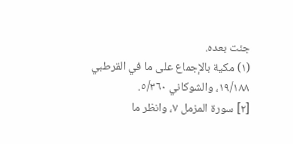جئت بعده.
(١) مكية بالإجماع على ما في القرطبي ١٩/١٨٨، والشوكاني ٥/٣٦٠.
[٢] سورة المزمل ٧، وانظر ما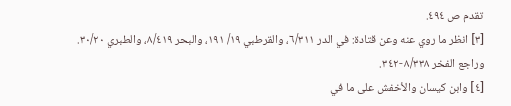تقدم ص ٤٩٤.
[٣] انظر ما روي عنه وعن قتادة: في الدر ٦/٣١١، والقرطبي ١٩/ ١٩١، والبحر ٨/٤١٩، والطبري ٣٠/٢٠. وراجع الفخر ٨/٣٣٨-٣٤٢.
[٤] وابن كيسان والأخفش على ما في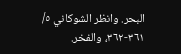البحر. وانظر الشوكاني ٥/ ٣٦١-٣٦٢، والفخر.